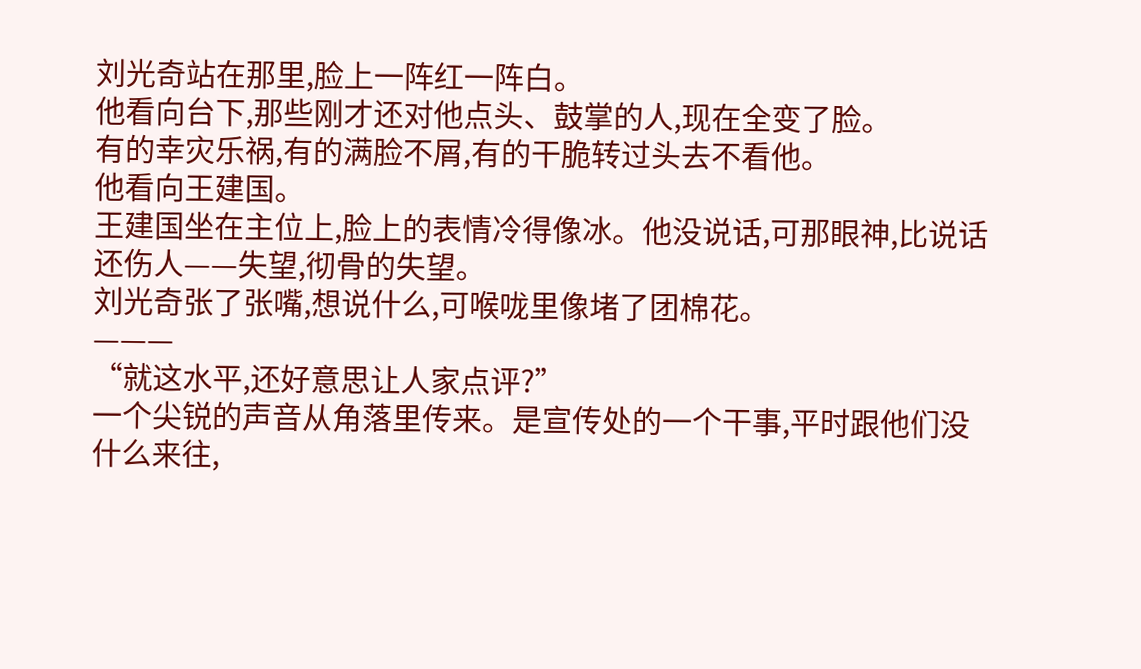刘光奇站在那里,脸上一阵红一阵白。
他看向台下,那些刚才还对他点头、鼓掌的人,现在全变了脸。
有的幸灾乐祸,有的满脸不屑,有的干脆转过头去不看他。
他看向王建国。
王建国坐在主位上,脸上的表情冷得像冰。他没说话,可那眼神,比说话还伤人——失望,彻骨的失望。
刘光奇张了张嘴,想说什么,可喉咙里像堵了团棉花。
———
“就这水平,还好意思让人家点评?”
一个尖锐的声音从角落里传来。是宣传处的一个干事,平时跟他们没什么来往,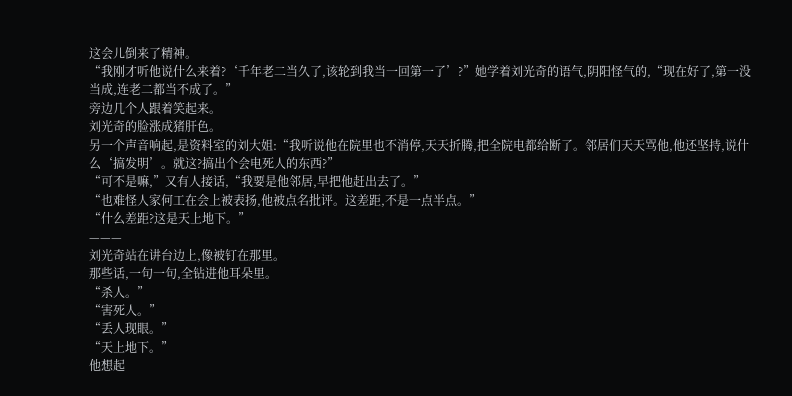这会儿倒来了精神。
“我刚才听他说什么来着?‘千年老二当久了,该轮到我当一回第一了’?”她学着刘光奇的语气,阴阳怪气的,“现在好了,第一没当成,连老二都当不成了。”
旁边几个人跟着笑起来。
刘光奇的脸涨成猪肝色。
另一个声音响起,是资料室的刘大姐:“我听说他在院里也不消停,天天折腾,把全院电都给断了。邻居们天天骂他,他还坚持,说什么‘搞发明’。就这?搞出个会电死人的东西?”
“可不是嘛,”又有人接话,“我要是他邻居,早把他赶出去了。”
“也难怪人家何工在会上被表扬,他被点名批评。这差距,不是一点半点。”
“什么差距?这是天上地下。”
———
刘光奇站在讲台边上,像被钉在那里。
那些话,一句一句,全钻进他耳朵里。
“杀人。”
“害死人。”
“丢人现眼。”
“天上地下。”
他想起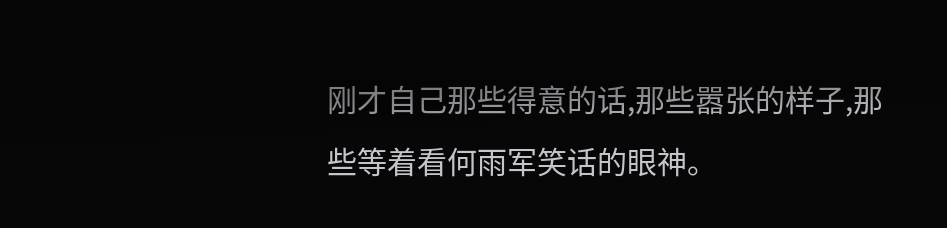刚才自己那些得意的话,那些嚣张的样子,那些等着看何雨军笑话的眼神。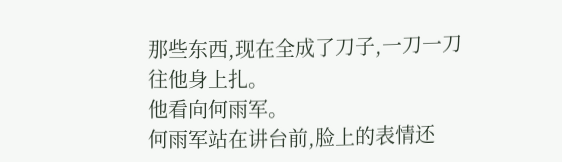那些东西,现在全成了刀子,一刀一刀往他身上扎。
他看向何雨军。
何雨军站在讲台前,脸上的表情还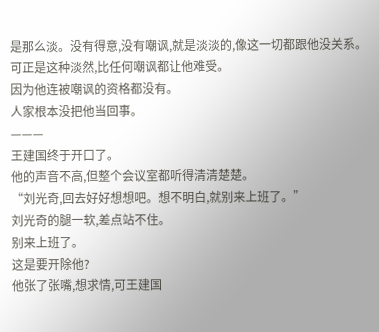是那么淡。没有得意,没有嘲讽,就是淡淡的,像这一切都跟他没关系。
可正是这种淡然,比任何嘲讽都让他难受。
因为他连被嘲讽的资格都没有。
人家根本没把他当回事。
———
王建国终于开口了。
他的声音不高,但整个会议室都听得清清楚楚。
“刘光奇,回去好好想想吧。想不明白,就别来上班了。”
刘光奇的腿一软,差点站不住。
别来上班了。
这是要开除他?
他张了张嘴,想求情,可王建国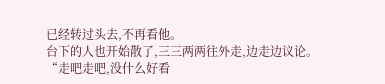已经转过头去,不再看他。
台下的人也开始散了,三三两两往外走,边走边议论。
“走吧走吧,没什么好看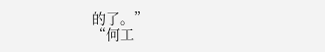的了。”
“何工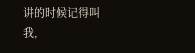讲的时候记得叫我,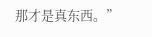那才是真东西。”